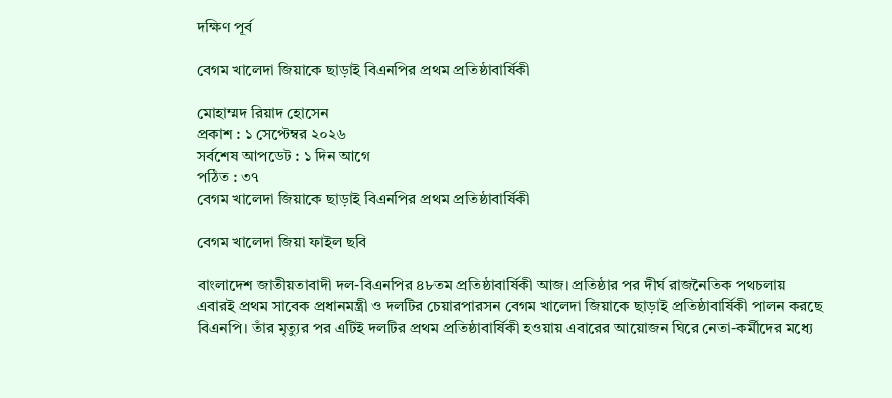দক্ষিণ পূর্ব

বেগম খালেদা জিয়াকে ছাড়াই বিএনপির প্রথম প্রতিষ্ঠাবার্ষিকী

মোহাম্মদ রিয়াদ হোসেন
প্রকাশ : ১ সেপ্টেম্বর ২০২৬
সর্বশেষ আপডেট : ১ দিন আগে
পঠিত : ৩৭
বেগম খালেদা জিয়াকে ছাড়াই বিএনপির প্রথম প্রতিষ্ঠাবার্ষিকী

বেগম খালেদা জিয়া ফাইল ছবি

বাংলাদেশ জাতীয়তাবাদী দল-বিএনপির ৪৮তম প্রতিষ্ঠাবার্ষিকী আজ। প্রতিষ্ঠার পর দীর্ঘ রাজনৈতিক পথচলায় এবারই প্রথম সাবেক প্রধানমন্ত্রী ও দলটির চেয়ারপারসন বেগম খালেদা জিয়াকে ছাড়াই প্রতিষ্ঠাবার্ষিকী পালন করছে বিএনপি। তাঁর মৃত্যুর পর এটিই দলটির প্রথম প্রতিষ্ঠাবার্ষিকী হওয়ায় এবারের আয়োজন ঘিরে নেতা-কর্মীদের মধ্যে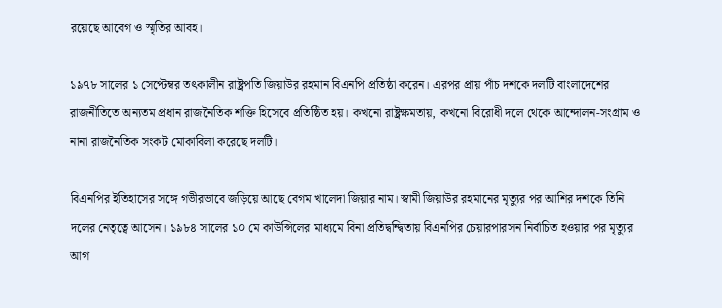রয়েছে আবেগ ও স্মৃতির আবহ।

১৯৭৮ সালের ১ সেপ্টেম্বর তৎকালীন রাষ্ট্রপতি জিয়াউর রহমান বিএনপি প্রতিষ্ঠা করেন। এরপর প্রায় পাঁচ দশকে দলটি বাংলাদেশের রাজনীতিতে অন্যতম প্রধান রাজনৈতিক শক্তি হিসেবে প্রতিষ্ঠিত হয়। কখনো রাষ্ট্রক্ষমতায়, কখনো বিরোধী দলে থেকে আন্দোলন-সংগ্রাম ও নানা রাজনৈতিক সংকট মোকাবিলা করেছে দলটি।

বিএনপির ইতিহাসের সঙ্গে গভীরভাবে জড়িয়ে আছে বেগম খালেদা জিয়ার নাম। স্বামী জিয়াউর রহমানের মৃত্যুর পর আশির দশকে তিনি দলের নেতৃত্বে আসেন। ১৯৮৪ সালের ১০ মে কাউন্সিলের মাধ্যমে বিনা প্রতিদ্বন্দ্বিতায় বিএনপির চেয়ারপারসন নির্বাচিত হওয়ার পর মৃত্যুর আগ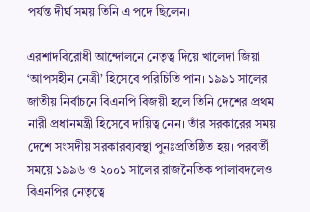পর্যন্ত দীর্ঘ সময় তিনি এ পদে ছিলেন।

এরশাদবিরোধী আন্দোলনে নেতৃত্ব দিয়ে খালেদা জিয়া ‘আপসহীন নেত্রী’ হিসেবে পরিচিতি পান। ১৯৯১ সালের জাতীয় নির্বাচনে বিএনপি বিজয়ী হলে তিনি দেশের প্রথম নারী প্রধানমন্ত্রী হিসেবে দায়িত্ব নেন। তাঁর সরকারের সময় দেশে সংসদীয় সরকারব্যবস্থা পুনঃপ্রতিষ্ঠিত হয়। পরবর্তী সময়ে ১৯৯৬ ও ২০০১ সালের রাজনৈতিক পালাবদলেও বিএনপির নেতৃত্বে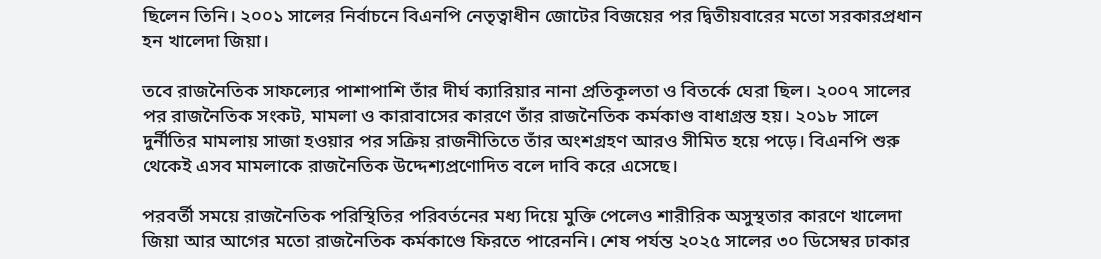ছিলেন তিনি। ২০০১ সালের নির্বাচনে বিএনপি নেতৃত্বাধীন জোটের বিজয়ের পর দ্বিতীয়বারের মতো সরকারপ্রধান হন খালেদা জিয়া।

তবে রাজনৈতিক সাফল্যের পাশাপাশি তাঁর দীর্ঘ ক্যারিয়ার নানা প্রতিকূলতা ও বিতর্কে ঘেরা ছিল। ২০০৭ সালের পর রাজনৈতিক সংকট, মামলা ও কারাবাসের কারণে তাঁর রাজনৈতিক কর্মকাণ্ড বাধাগ্রস্ত হয়। ২০১৮ সালে দুর্নীতির মামলায় সাজা হওয়ার পর সক্রিয় রাজনীতিতে তাঁর অংশগ্রহণ আরও সীমিত হয়ে পড়ে। বিএনপি শুরু থেকেই এসব মামলাকে রাজনৈতিক উদ্দেশ্যপ্রণোদিত বলে দাবি করে এসেছে।

পরবর্তী সময়ে রাজনৈতিক পরিস্থিতির পরিবর্তনের মধ্য দিয়ে মুক্তি পেলেও শারীরিক অসুস্থতার কারণে খালেদা জিয়া আর আগের মতো রাজনৈতিক কর্মকাণ্ডে ফিরতে পারেননি। শেষ পর্যন্ত ২০২৫ সালের ৩০ ডিসেম্বর ঢাকার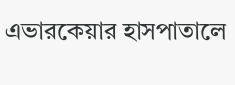এভারকেয়ার হাসপাতালে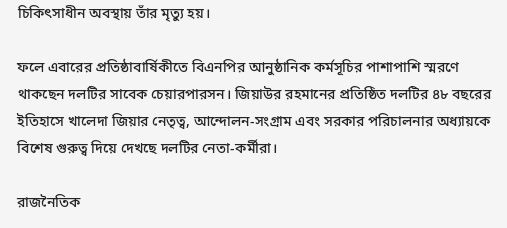চিকিৎসাধীন অবস্থায় তাঁর মৃত্যু হয়।

ফলে এবারের প্রতিষ্ঠাবার্ষিকীতে বিএনপির আনুষ্ঠানিক কর্মসূচির পাশাপাশি স্মরণে থাকছেন দলটির সাবেক চেয়ারপারসন। জিয়াউর রহমানের প্রতিষ্ঠিত দলটির ৪৮ বছরের ইতিহাসে খালেদা জিয়ার নেতৃত্ব, আন্দোলন-সংগ্রাম এবং সরকার পরিচালনার অধ্যায়কে বিশেষ গুরুত্ব দিয়ে দেখছে দলটির নেতা-কর্মীরা।

রাজনৈতিক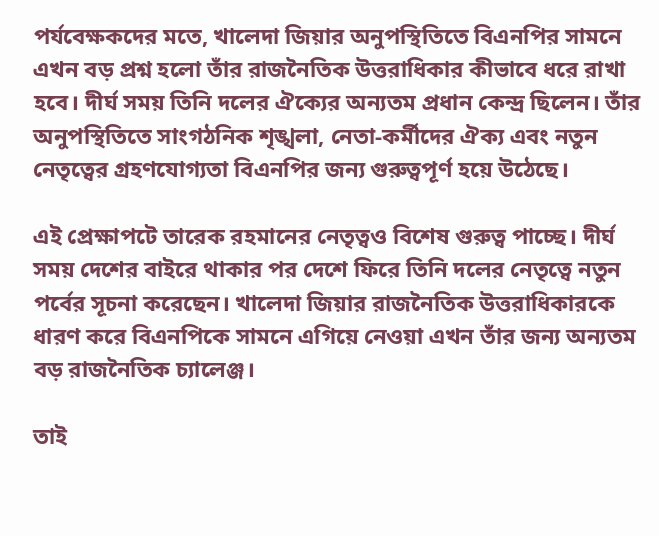পর্যবেক্ষকদের মতে, খালেদা জিয়ার অনুপস্থিতিতে বিএনপির সামনে এখন বড় প্রশ্ন হলো তাঁর রাজনৈতিক উত্তরাধিকার কীভাবে ধরে রাখা হবে। দীর্ঘ সময় তিনি দলের ঐক্যের অন্যতম প্রধান কেন্দ্র ছিলেন। তাঁর অনুপস্থিতিতে সাংগঠনিক শৃঙ্খলা, নেতা-কর্মীদের ঐক্য এবং নতুন নেতৃত্বের গ্রহণযোগ্যতা বিএনপির জন্য গুরুত্বপূর্ণ হয়ে উঠেছে।

এই প্রেক্ষাপটে তারেক রহমানের নেতৃত্বও বিশেষ গুরুত্ব পাচ্ছে। দীর্ঘ সময় দেশের বাইরে থাকার পর দেশে ফিরে তিনি দলের নেতৃত্বে নতুন পর্বের সূচনা করেছেন। খালেদা জিয়ার রাজনৈতিক উত্তরাধিকারকে ধারণ করে বিএনপিকে সামনে এগিয়ে নেওয়া এখন তাঁর জন্য অন্যতম বড় রাজনৈতিক চ্যালেঞ্জ।

তাই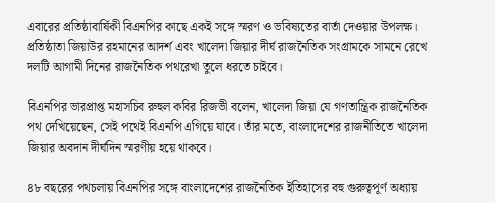এবারের প্রতিষ্ঠাবার্ষিকী বিএনপির কাছে একই সঙ্গে স্মরণ ও ভবিষ্যতের বার্তা দেওয়ার উপলক্ষ। প্রতিষ্ঠাতা জিয়াউর রহমানের আদর্শ এবং খালেদা জিয়ার দীর্ঘ রাজনৈতিক সংগ্রামকে সামনে রেখে দলটি আগামী দিনের রাজনৈতিক পথরেখা তুলে ধরতে চাইবে।

বিএনপির ভারপ্রাপ্ত মহাসচিব রুহুল কবির রিজভী বলেন, খালেদা জিয়া যে গণতান্ত্রিক রাজনৈতিক পথ দেখিয়েছেন, সেই পথেই বিএনপি এগিয়ে যাবে। তাঁর মতে, বাংলাদেশের রাজনীতিতে খালেদা জিয়ার অবদান দীর্ঘদিন স্মরণীয় হয়ে থাকবে।

৪৮ বছরের পথচলায় বিএনপির সঙ্গে বাংলাদেশের রাজনৈতিক ইতিহাসের বহু গুরুত্বপূর্ণ অধ্যায়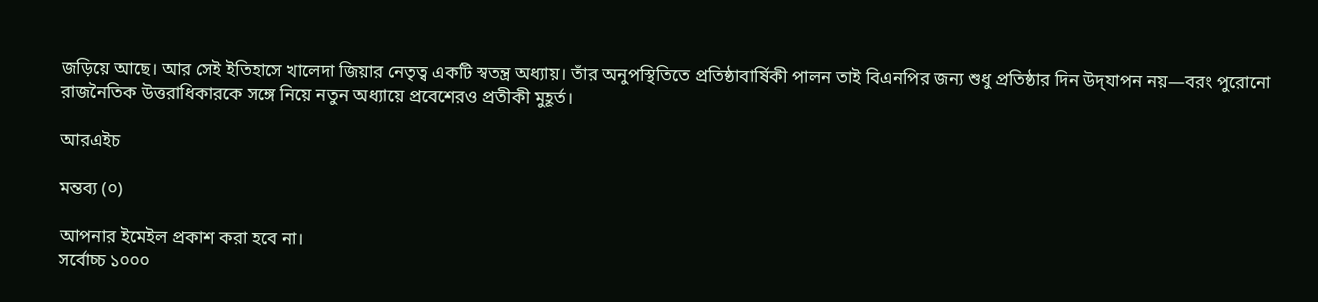জড়িয়ে আছে। আর সেই ইতিহাসে খালেদা জিয়ার নেতৃত্ব একটি স্বতন্ত্র অধ্যায়। তাঁর অনুপস্থিতিতে প্রতিষ্ঠাবার্ষিকী পালন তাই বিএনপির জন্য শুধু প্রতিষ্ঠার দিন উদ্‌যাপন নয়—বরং পুরোনো রাজনৈতিক উত্তরাধিকারকে সঙ্গে নিয়ে নতুন অধ্যায়ে প্রবেশেরও প্রতীকী মুহূর্ত।

আরএইচ

মন্তব্য (০)

আপনার ইমেইল প্রকাশ করা হবে না।
সর্বোচ্চ ১০০০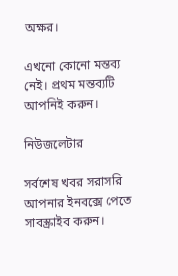অক্ষর।

এখনো কোনো মন্তব্য নেই। প্রথম মন্তব্যটি আপনিই করুন।

নিউজলেটার

সর্বশেষ খবর সরাসরি আপনার ইনবক্সে পেতে সাবস্ক্রাইব করুন।